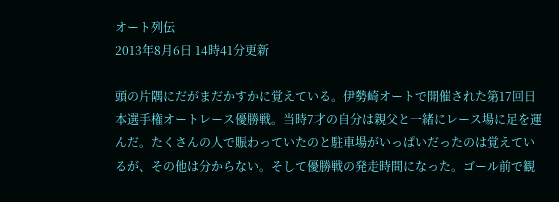オート列伝
2013年8月6日 14時41分更新

頭の片隅にだがまだかすかに覚えている。伊勢崎オートで開催された第17回日本選手権オートレース優勝戦。当時7才の自分は親父と一緒にレース場に足を運んだ。たくさんの人で賑わっていたのと駐車場がいっぱいだったのは覚えているが、その他は分からない。そして優勝戦の発走時間になった。ゴール前で観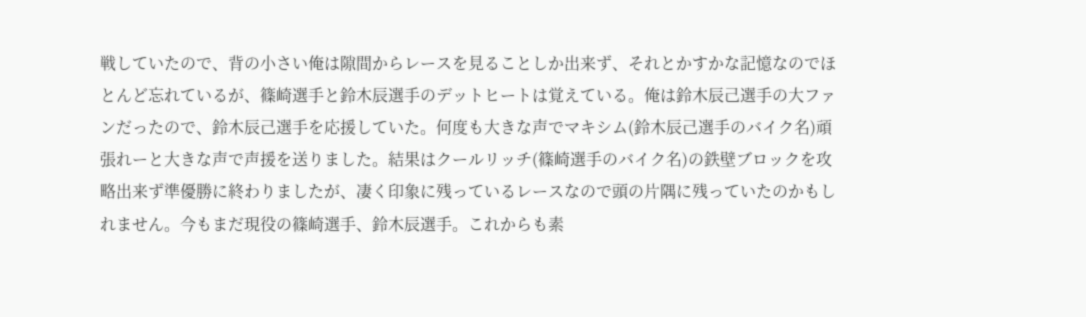戦していたので、背の小さい俺は隙間からレースを見ることしか出来ず、それとかすかな記憶なのでほとんど忘れているが、篠崎選手と鈴木辰選手のデットヒートは覚えている。俺は鈴木辰己選手の大ファンだったので、鈴木辰己選手を応援していた。何度も大きな声でマキシム(鈴木辰己選手のバイク名)頑張れーと大きな声で声援を送りました。結果はクールリッチ(篠崎選手のバイク名)の鉄壁ブロックを攻略出来ず準優勝に終わりましたが、凄く印象に残っているレースなので頭の片隅に残っていたのかもしれません。今もまだ現役の篠崎選手、鈴木辰選手。これからも素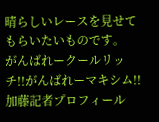晴らしいレースを見せてもらいたいものです。
がんばれークールリッチ!!がんばれーマキシム!!
加藤記者プロフィール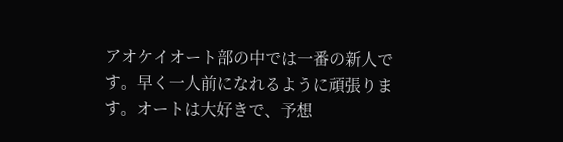アオケイオート部の中では一番の新人です。早く一人前になれるように頑張ります。オートは大好きで、予想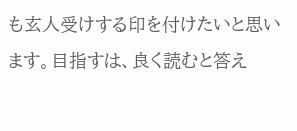も玄人受けする印を付けたいと思います。目指すは、良く読むと答え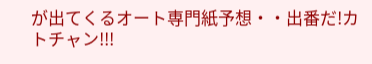が出てくるオート専門紙予想・・出番だ!カトチャン!!!